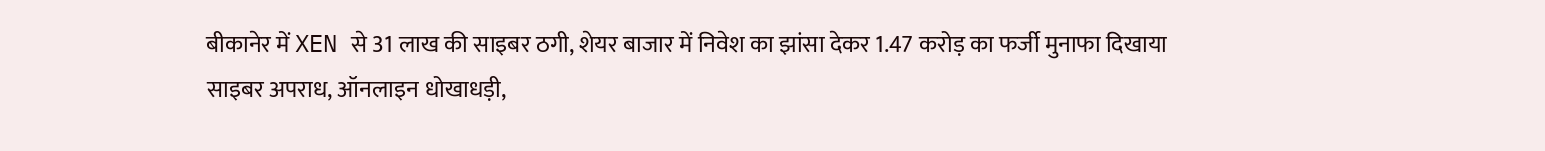बीकानेर में XEN से 31 लाख की साइबर ठगी, शेयर बाजार में निवेश का झांसा देकर 1.47 करोड़ का फर्जी मुनाफा दिखाया
साइबर अपराध, ऑनलाइन धोखाधड़ी,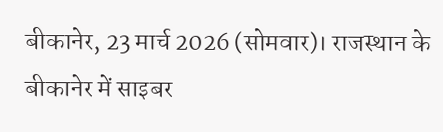बीकानेर, 23 मार्च 2026 (सोमवार)। राजस्थान के बीकानेर में साइबर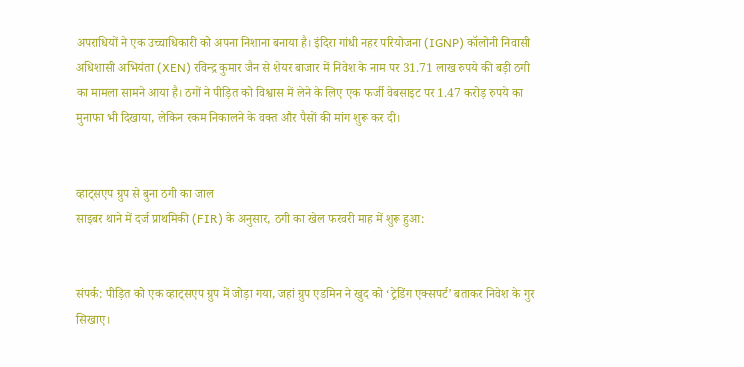अपराधियों ने एक उच्चाधिकारी को अपना निशाना बनाया है। इंदिरा गांधी नहर परियोजना (IGNP) कॉलोनी निवासी अधिशासी अभियंता (XEN) रविन्द्र कुमार जैन से शेयर बाजार में निवेश के नाम पर 31.71 लाख रुपये की बड़ी ठगी का मामला सामने आया है। ठगों ने पीड़ित को विश्वास में लेने के लिए एक फर्जी वेबसाइट पर 1.47 करोड़ रुपये का मुनाफा भी दिखाया, लेकिन रकम निकालने के वक्त और पैसों की मांग शुरू कर दी।


व्हाट्सएप ग्रुप से बुना ठगी का जाल
साइबर थाने में दर्ज प्राथमिकी (FIR) के अनुसार, ठगी का खेल फरवरी माह में शुरू हुआ:


संपर्क: पीड़ित को एक व्हाट्सएप ग्रुप में जोड़ा गया, जहां ग्रुप एडमिन ने खुद को ‘ट्रेडिंग एक्सपर्ट’ बताकर निवेश के गुर सिखाए।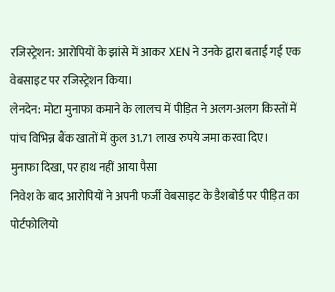रजिस्ट्रेशन: आरोपियों के झांसे में आकर XEN ने उनके द्वारा बताई गई एक वेबसाइट पर रजिस्ट्रेशन किया।
लेनदेन: मोटा मुनाफा कमाने के लालच में पीड़ित ने अलग-अलग किस्तों में पांच विभिन्न बैंक खातों में कुल 31.71 लाख रुपये जमा करवा दिए।
मुनाफा दिखा, पर हाथ नहीं आया पैसा
निवेश के बाद आरोपियों ने अपनी फर्जी वेबसाइट के डैशबोर्ड पर पीड़ित का पोर्टफोलियो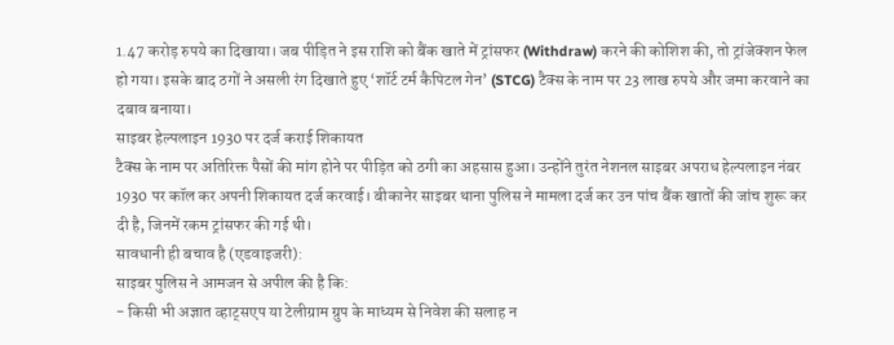1.47 करोड़ रुपये का दिखाया। जब पीड़ित ने इस राशि को बैंक खाते में ट्रांसफर (Withdraw) करने की कोशिश की, तो ट्रांजेक्शन फेल हो गया। इसके बाद ठगों ने असली रंग दिखाते हुए ‘शॉर्ट टर्म कैपिटल गेन’ (STCG) टैक्स के नाम पर 23 लाख रुपये और जमा करवाने का दबाव बनाया।
साइबर हेल्पलाइन 1930 पर दर्ज कराई शिकायत
टैक्स के नाम पर अतिरिक्त पैसों की मांग होने पर पीड़ित को ठगी का अहसास हुआ। उन्होंने तुरंत नेशनल साइबर अपराध हेल्पलाइन नंबर 1930 पर कॉल कर अपनी शिकायत दर्ज करवाई। बीकानेर साइबर थाना पुलिस ने मामला दर्ज कर उन पांच बैंक खातों की जांच शुरू कर दी है, जिनमें रकम ट्रांसफर की गई थी।
सावधानी ही बचाव है (एडवाइजरी):
साइबर पुलिस ने आमजन से अपील की है कि:
- किसी भी अज्ञात व्हाट्सएप या टेलीग्राम ग्रुप के माध्यम से निवेश की सलाह न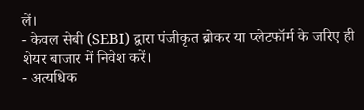लें।
- केवल सेबी (SEBI) द्वारा पंजीकृत ब्रोकर या प्लेटफॉर्म के जरिए ही शेयर बाजार में निवेश करें।
- अत्यधिक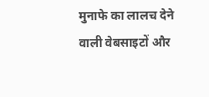मुनाफे का लालच देने वाली वेबसाइटों और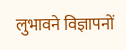लुभावने विज्ञापनों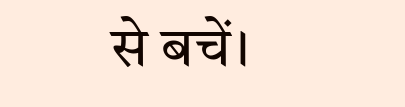से बचें।